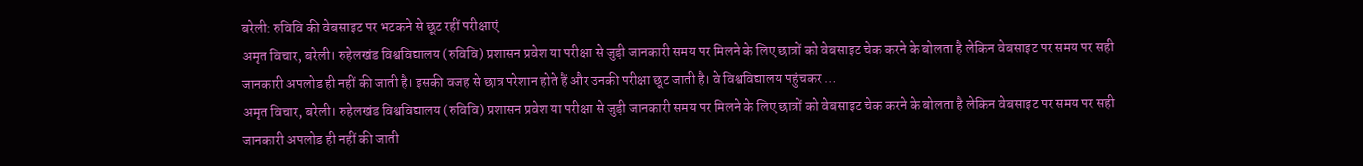बरेली: रुविवि की वेबसाइट पर भटकने से छूट रहीं परीक्षाएं
अमृत विचार, बरेली। रुहेलखंड विश्वविद्यालय (रुविवि) प्रशासन प्रवेश या परीक्षा से जुड़ी जानकारी समय पर मिलने के लिए छात्रों को वेबसाइट चेक करने के बोलता है लेकिन वेबसाइट पर समय पर सही जानकारी अपलोड ही नहीं की जाती है। इसकी वजह से छात्र परेशान होते हैं और उनकी परीक्षा छूट जाती है। वे विश्वविद्यालय पहुंचकर …
अमृत विचार, बरेली। रुहेलखंड विश्वविद्यालय (रुविवि) प्रशासन प्रवेश या परीक्षा से जुड़ी जानकारी समय पर मिलने के लिए छात्रों को वेबसाइट चेक करने के बोलता है लेकिन वेबसाइट पर समय पर सही जानकारी अपलोड ही नहीं की जाती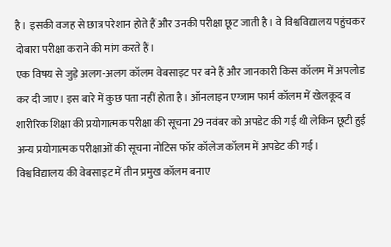है। इसकी वजह से छात्र परेशान होते हैं और उनकी परीक्षा छूट जाती है। वे विश्वविद्यालय पहुंचकर दोबारा परीक्षा कराने की मांग करते हैं।
एक विषय से जुड़े अलग-अलग कॉलम वेबसाइट पर बने हैं और जानकारी किस कॉलम में अपलोड कर दी जाए। इस बारे में कुछ पता नहीं होता है। ऑनलाइन एग्जाम फार्म कॉलम में खेलकूद व शारीरिक शिक्षा की प्रयोगात्मक परीक्षा की सूचना 29 नवंबर को अपडेट की गई थी लेकिन छूटी हुई अन्य प्रयोगात्मक परीक्षाओं की सूचना नोटिस फॉर कॉलेज कॉलम में अपडेट की गई।
विश्वविद्यालय की वेबसाइट में तीन प्रमुख कॉलम बनाए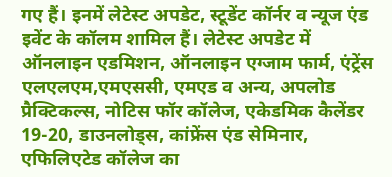गए हैं। इनमें लेटेस्ट अपडेट, स्टूडेंट कॉर्नर व न्यूज एंड इवेंट के कॉलम शामिल हैं। लेटेस्ट अपडेट में ऑनलाइन एडमिशन, ऑनलाइन एग्जाम फार्म, एंट्रेंस एलएलएम,एमएससी, एमएड व अन्य, अपलोड प्रैक्टिकल्स, नोटिस फॉर कॉलेज, एकेडमिक कैलेंडर 19-20, डाउनलोड्स, कांफ्रेंस एंड सेमिनार, एफिलिएटेड कॉलेज का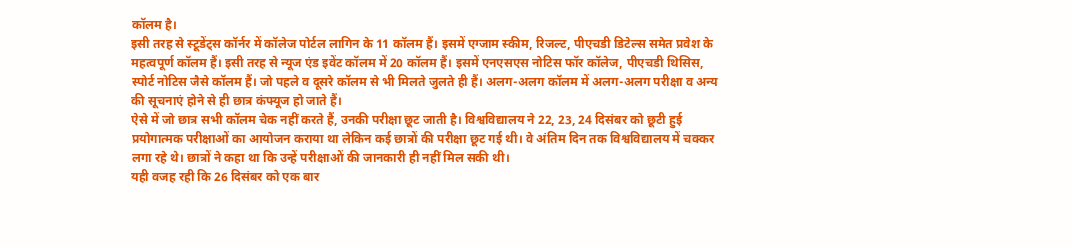कॉलम है।
इसी तरह से स्टूडेंट्स कॉर्नर में कॉलेज पोर्टल लागिन के 11 कॉलम हैं। इसमें एग्जाम स्कीम, रिजल्ट, पीएचडी डिटेल्स समेत प्रवेश के महत्वपूर्ण कॉलम हैं। इसी तरह से न्यूज एंड इवेंट कॉलम में 20 कॉलम हैं। इसमें एनएसएस नोटिस फॉर कॉलेज, पीएचडी थिसिस, स्पोर्ट नोटिस जैसे कॉलम हैं। जो पहले व दूसरे कॉलम से भी मिलते जुलते ही हैं। अलग-अलग कॉलम में अलग-अलग परीक्षा व अन्य की सूचनाएं होने से ही छात्र कंफ्यूज हो जाते हैं।
ऐसे में जो छात्र सभी कॉलम चेक नहीं करते हैं, उनकी परीक्षा छूट जाती है। विश्वविद्यालय ने 22, 23, 24 दिसंबर को छूटी हुई प्रयोगात्मक परीक्षाओं का आयोजन कराया था लेकिन कई छात्रों की परीक्षा छूट गई थी। वे अंतिम दिन तक विश्वविद्यालय में चक्कर लगा रहे थे। छात्रों ने कहा था कि उन्हें परीक्षाओं की जानकारी ही नहीं मिल सकी थी।
यही वजह रही कि 26 दिसंबर को एक बार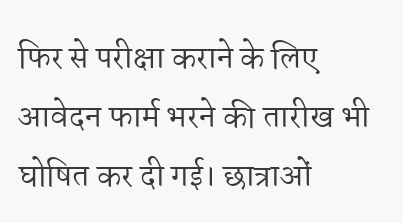फिर से परीक्षा कराने के लिए आवेदन फार्म भरने की तारीख भी घोषित कर दी गई। छात्राओं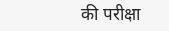की परीक्षा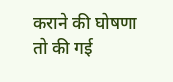कराने की घोषणा तो की गई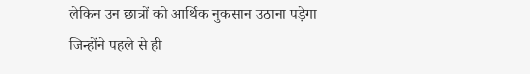लेकिन उन छात्रों को आर्थिक नुकसान उठाना पड़ेगा जिन्होंने पहले से ही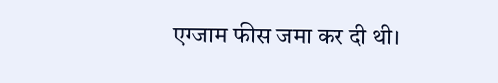एग्जाम फीस जमा कर दी थी।